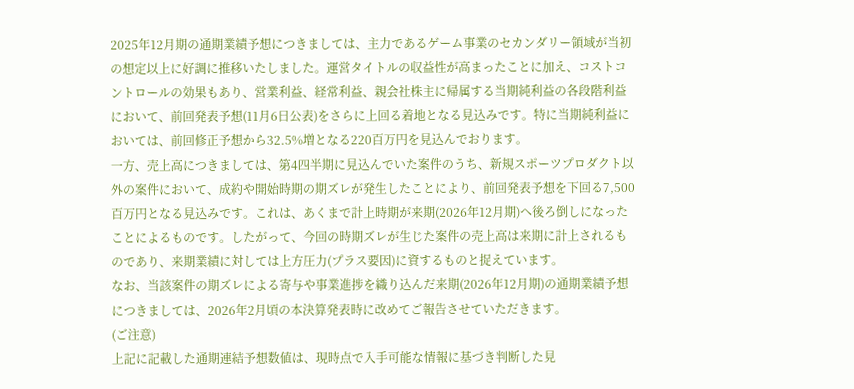2025年12月期の通期業績予想につきましては、主力であるゲーム事業のセカンダリー領域が当初の想定以上に好調に推移いたしました。運営タイトルの収益性が高まったことに加え、コストコントロールの効果もあり、営業利益、経常利益、親会社株主に帰属する当期純利益の各段階利益において、前回発表予想(11月6日公表)をさらに上回る着地となる見込みです。特に当期純利益においては、前回修正予想から32.5%増となる220百万円を見込んでおります。
一方、売上高につきましては、第4四半期に見込んでいた案件のうち、新規スポーツプロダクト以外の案件において、成約や開始時期の期ズレが発生したことにより、前回発表予想を下回る7,500百万円となる見込みです。これは、あくまで計上時期が来期(2026年12月期)へ後ろ倒しになったことによるものです。したがって、今回の時期ズレが生じた案件の売上高は来期に計上されるものであり、来期業績に対しては上方圧力(プラス要因)に資するものと捉えています。
なお、当該案件の期ズレによる寄与や事業進捗を織り込んだ来期(2026年12月期)の通期業績予想につきましては、2026年2月頃の本決算発表時に改めてご報告させていただきます。
(ご注意)
上記に記載した通期連結予想数値は、現時点で入手可能な情報に基づき判断した見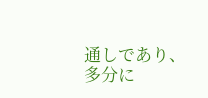通しであり、多分に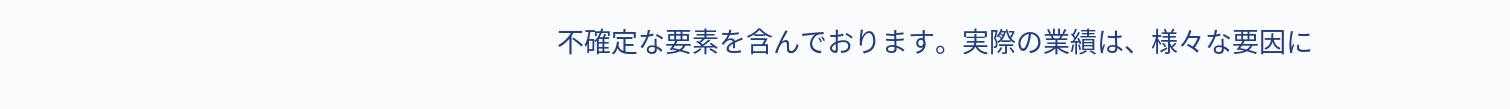不確定な要素を含んでおります。実際の業績は、様々な要因に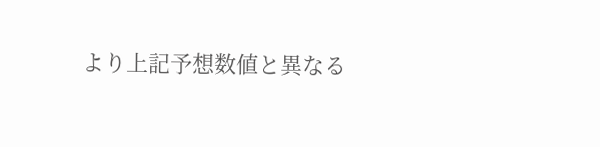より上記予想数値と異なる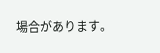場合があります。